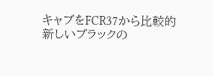キャブをFCR37から比較的新しいブラックの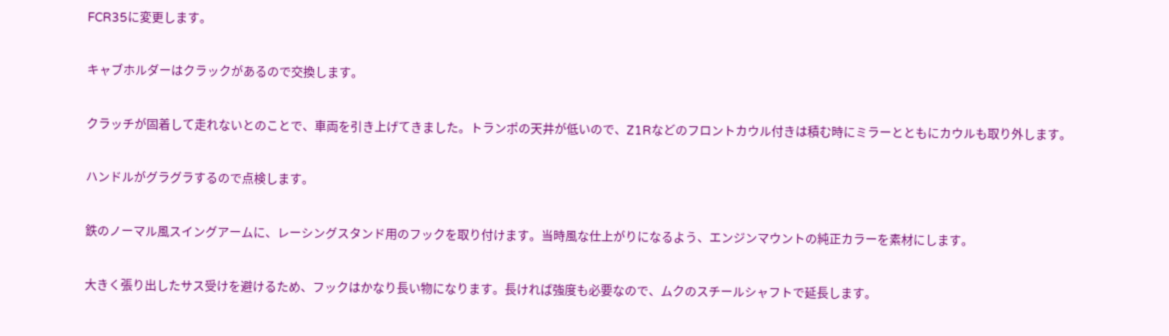FCR35に変更します。

キャブホルダーはクラックがあるので交換します。

クラッチが固着して走れないとのことで、車両を引き上げてきました。トランポの天井が低いので、Z1Rなどのフロントカウル付きは積む時にミラーとともにカウルも取り外します。

ハンドルがグラグラするので点検します。

鉄のノーマル風スイングアームに、レーシングスタンド用のフックを取り付けます。当時風な仕上がりになるよう、エンジンマウントの純正カラーを素材にします。

大きく張り出したサス受けを避けるため、フックはかなり長い物になります。長ければ強度も必要なので、ムクのスチールシャフトで延長します。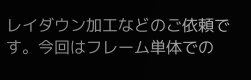レイダウン加工などのご依頼です。今回はフレーム単体での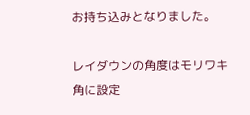お持ち込みとなりました。

レイダウンの角度はモリワキ角に設定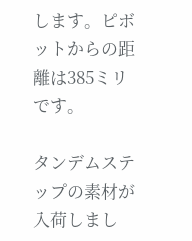します。ピボットからの距離は385ミリです。

タンデムステップの素材が入荷しまし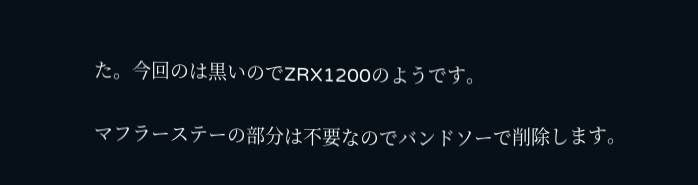た。今回のは黒いのでZRX1200のようです。

マフラーステーの部分は不要なのでバンドソーで削除します。